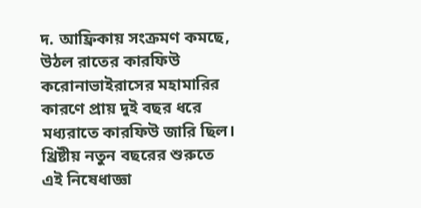দ. আফ্রিকায় সংক্রমণ কমছে, উঠল রাতের কারফিউ
করোনাভাইরাসের মহামারির কারণে প্রায় দুই বছর ধরে মধ্যরাতে কারফিউ জারি ছিল। খ্রিষ্টীয় নতুন বছরের শুরুতে এই নিষেধাজ্ঞা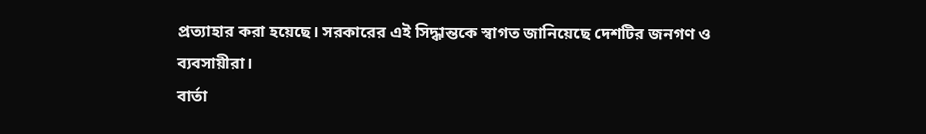প্রত্যাহার করা হয়েছে। সরকারের এই সিদ্ধান্তকে স্বাগত জানিয়েছে দেশটির জনগণ ও ব্যবসায়ীরা।
বার্তা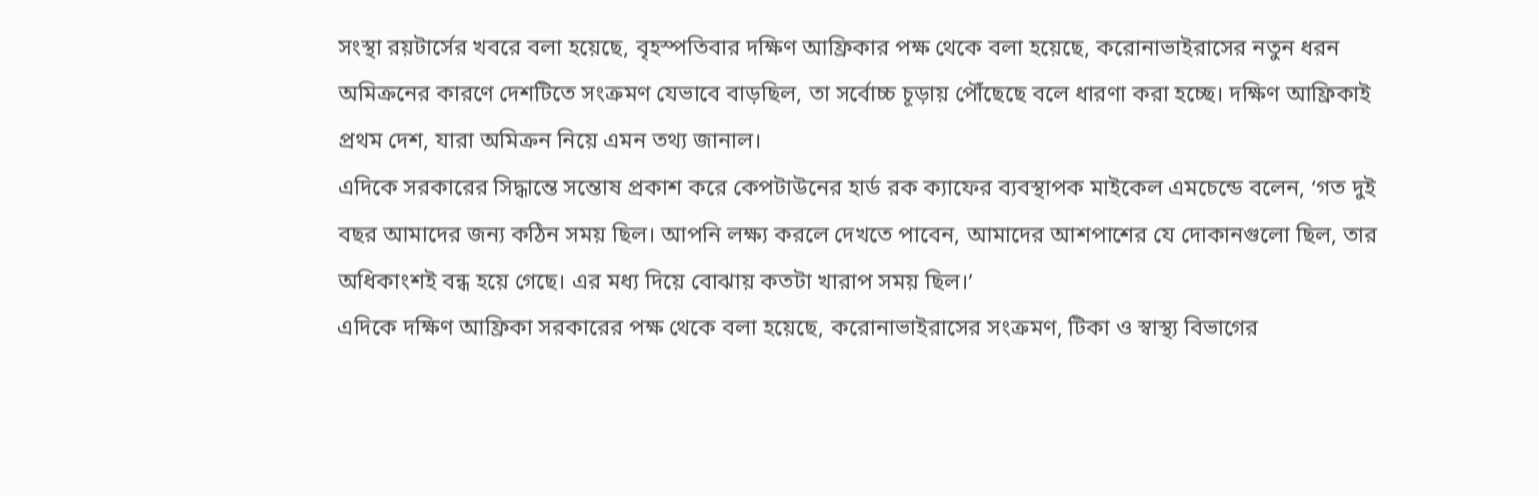সংস্থা রয়টার্সের খবরে বলা হয়েছে, বৃহস্পতিবার দক্ষিণ আফ্রিকার পক্ষ থেকে বলা হয়েছে, করোনাভাইরাসের নতুন ধরন অমিক্রনের কারণে দেশটিতে সংক্রমণ যেভাবে বাড়ছিল, তা সর্বোচ্চ চূড়ায় পৌঁছেছে বলে ধারণা করা হচ্ছে। দক্ষিণ আফ্রিকাই প্রথম দেশ, যারা অমিক্রন নিয়ে এমন তথ্য জানাল।
এদিকে সরকারের সিদ্ধান্তে সন্তোষ প্রকাশ করে কেপটাউনের হার্ড রক ক্যাফের ব্যবস্থাপক মাইকেল এমচেন্ডে বলেন, ‘গত দুই বছর আমাদের জন্য কঠিন সময় ছিল। আপনি লক্ষ্য করলে দেখতে পাবেন, আমাদের আশপাশের যে দোকানগুলো ছিল, তার অধিকাংশই বন্ধ হয়ে গেছে। এর মধ্য দিয়ে বোঝায় কতটা খারাপ সময় ছিল।’
এদিকে দক্ষিণ আফ্রিকা সরকারের পক্ষ থেকে বলা হয়েছে, করোনাভাইরাসের সংক্রমণ, টিকা ও স্বাস্থ্য বিভাগের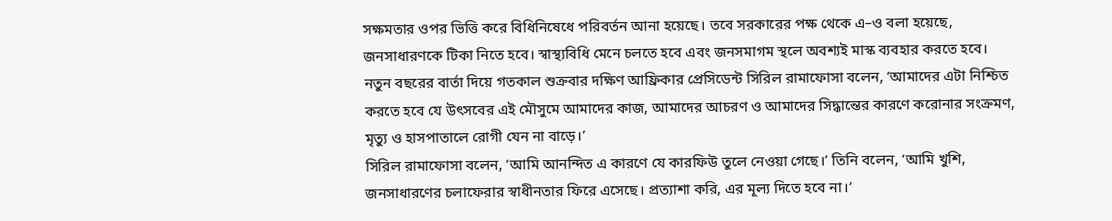সক্ষমতার ওপর ভিত্তি করে বিধিনিষেধে পরিবর্তন আনা হয়েছে। তবে সরকারের পক্ষ থেকে এ–ও বলা হয়েছে, জনসাধারণকে টিকা নিতে হবে। স্বাস্থ্যবিধি মেনে চলতে হবে এবং জনসমাগম স্থলে অবশ্যই মাস্ক ব্যবহার করতে হবে।
নতুন বছরের বার্তা দিয়ে গতকাল শুক্রবার দক্ষিণ আফ্রিকার প্রেসিডেন্ট সিরিল রামাফোসা বলেন, ‘আমাদের এটা নিশ্চিত করতে হবে যে উৎসবের এই মৌসুমে আমাদের কাজ, আমাদের আচরণ ও আমাদের সিদ্ধান্তের কারণে করোনার সংক্রমণ, মৃত্যু ও হাসপাতালে রোগী যেন না বাড়ে।’
সিরিল রামাফোসা বলেন, ‘আমি আনন্দিত এ কারণে যে কারফিউ তুলে নেওয়া গেছে।’ তিনি বলেন, ‘আমি খুশি, জনসাধারণের চলাফেরার স্বাধীনতার ফিরে এসেছে। প্রত্যাশা করি, এর মূল্য দিতে হবে না।’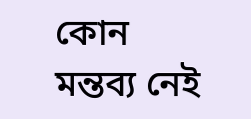কোন মন্তব্য নেই